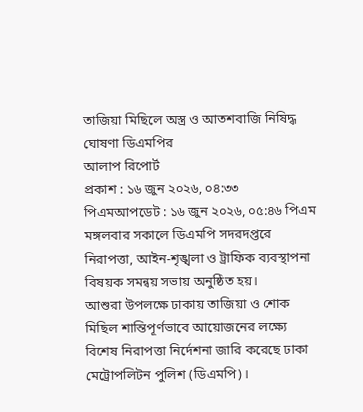তাজিয়া মিছিলে অস্ত্র ও আতশবাজি নিষিদ্ধ ঘোষণা ডিএমপির
আলাপ রিপোর্ট
প্রকাশ : ১৬ জুন ২০২৬, ০৪:৩৩ পিএমআপডেট : ১৬ জুন ২০২৬, ০৫:৪৬ পিএম
মঙ্গলবার সকালে ডিএমপি সদরদপ্তরে নিরাপত্তা, আইন-শৃঙ্খলা ও ট্রাফিক ব্যবস্থাপনা বিষয়ক সমন্বয় সভায় অনুষ্ঠিত হয়।
আশুরা উপলক্ষে ঢাকায় তাজিয়া ও শোক মিছিল শান্তিপূর্ণভাবে আয়োজনের লক্ষ্যে বিশেষ নিরাপত্তা নির্দেশনা জারি করেছে ঢাকা মেট্রোপলিটন পুলিশ (ডিএমপি)।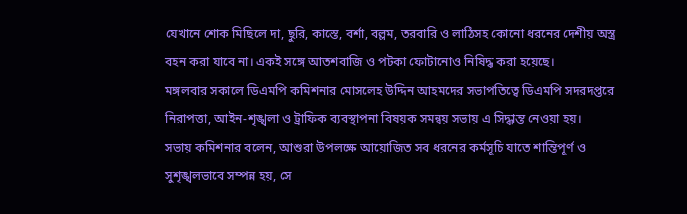যেখানে শোক মিছিলে দা, ছুরি, কাস্তে, বর্শা, বল্লম, তরবারি ও লাঠিসহ কোনো ধরনের দেশীয় অস্ত্র বহন করা যাবে না। একই সঙ্গে আতশবাজি ও পটকা ফোটানোও নিষিদ্ধ করা হয়েছে।
মঙ্গলবার সকালে ডিএমপি কমিশনার মোসলেহ উদ্দিন আহমদের সভাপতিত্বে ডিএমপি সদরদপ্তরে নিরাপত্তা, আইন-শৃঙ্খলা ও ট্রাফিক ব্যবস্থাপনা বিষয়ক সমন্বয় সভায় এ সিদ্ধান্ত নেওয়া হয়।
সভায় কমিশনার বলেন, আশুরা উপলক্ষে আয়োজিত সব ধরনের কর্মসূচি যাতে শান্তিপূর্ণ ও সুশৃঙ্খলভাবে সম্পন্ন হয়, সে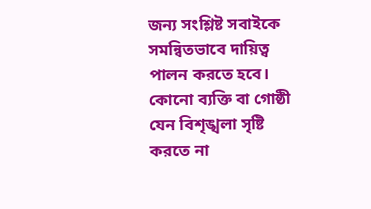জন্য সংশ্লিষ্ট সবাইকে সমন্বিতভাবে দায়িত্ব পালন করতে হবে। কোনো ব্যক্তি বা গোষ্ঠী যেন বিশৃঙ্খলা সৃষ্টি করতে না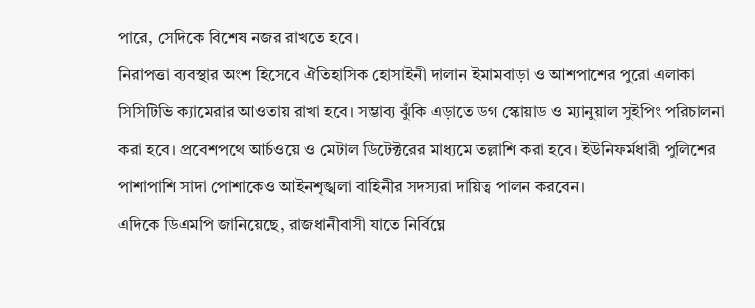পারে, সেদিকে বিশেষ নজর রাখতে হবে।
নিরাপত্তা ব্যবস্থার অংশ হিসেবে ঐতিহাসিক হোসাইনী দালান ইমামবাড়া ও আশপাশের পুরো এলাকা সিসিটিভি ক্যামেরার আওতায় রাখা হবে। সম্ভাব্য ঝুঁকি এড়াতে ডগ স্কোয়াড ও ম্যানুয়াল সুইপিং পরিচালনা করা হবে। প্রবেশপথে আর্চওয়ে ও মেটাল ডিটেক্টরের মাধ্যমে তল্লাশি করা হবে। ইউনিফর্মধারী পুলিশের পাশাপাশি সাদা পোশাকেও আইনশৃঙ্খলা বাহিনীর সদস্যরা দায়িত্ব পালন করবেন।
এদিকে ডিএমপি জানিয়েছে, রাজধানীবাসী যাতে নির্বিঘ্নে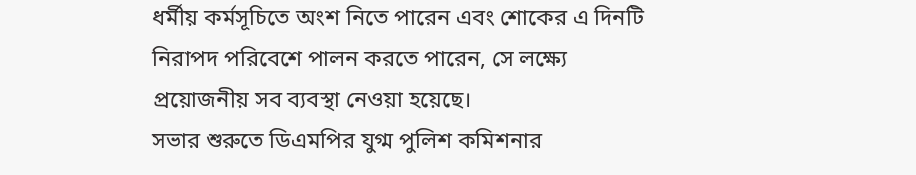ধর্মীয় কর্মসূচিতে অংশ নিতে পারেন এবং শোকের এ দিনটি নিরাপদ পরিবেশে পালন করতে পারেন, সে লক্ষ্যে প্রয়োজনীয় সব ব্যবস্থা নেওয়া হয়েছে।
সভার শুরুতে ডিএমপির যুগ্ম পুলিশ কমিশনার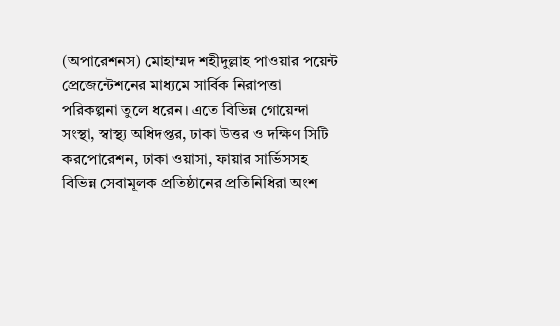(অপারেশনস) মোহাম্মদ শহীদুল্লাহ পাওয়ার পয়েন্ট প্রেজেন্টেশনের মাধ্যমে সার্বিক নিরাপত্তা পরিকল্পনা তুলে ধরেন। এতে বিভিন্ন গোয়েন্দা সংস্থা, স্বাস্থ্য অধিদপ্তর, ঢাকা উত্তর ও দক্ষিণ সিটি করপোরেশন, ঢাকা ওয়াসা, ফায়ার সার্ভিসসহ বিভিন্ন সেবামূলক প্রতিষ্ঠানের প্রতিনিধিরা অংশ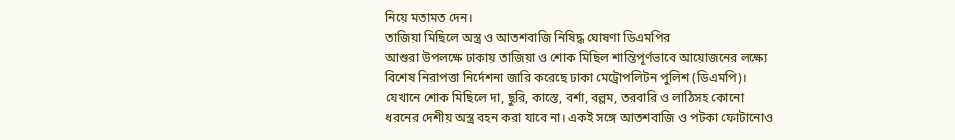নিয়ে মতামত দেন।
তাজিয়া মিছিলে অস্ত্র ও আতশবাজি নিষিদ্ধ ঘোষণা ডিএমপির
আশুরা উপলক্ষে ঢাকায় তাজিয়া ও শোক মিছিল শান্তিপূর্ণভাবে আয়োজনের লক্ষ্যে বিশেষ নিরাপত্তা নির্দেশনা জারি করেছে ঢাকা মেট্রোপলিটন পুলিশ (ডিএমপি)। যেখানে শোক মিছিলে দা, ছুরি, কাস্তে, বর্শা, বল্লম, তরবারি ও লাঠিসহ কোনো ধরনের দেশীয় অস্ত্র বহন করা যাবে না। একই সঙ্গে আতশবাজি ও পটকা ফোটানোও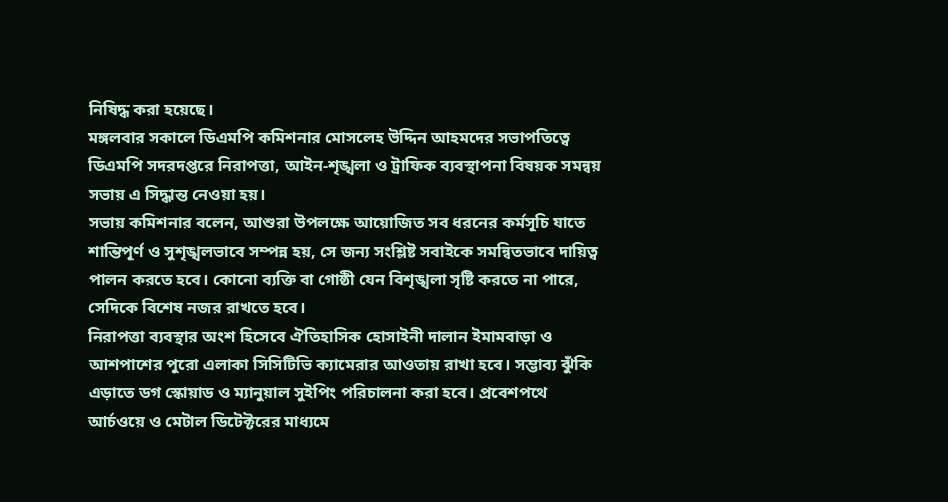নিষিদ্ধ করা হয়েছে।
মঙ্গলবার সকালে ডিএমপি কমিশনার মোসলেহ উদ্দিন আহমদের সভাপতিত্বে ডিএমপি সদরদপ্তরে নিরাপত্তা, আইন-শৃঙ্খলা ও ট্রাফিক ব্যবস্থাপনা বিষয়ক সমন্বয় সভায় এ সিদ্ধান্ত নেওয়া হয়।
সভায় কমিশনার বলেন, আশুরা উপলক্ষে আয়োজিত সব ধরনের কর্মসূচি যাতে শান্তিপূর্ণ ও সুশৃঙ্খলভাবে সম্পন্ন হয়, সে জন্য সংশ্লিষ্ট সবাইকে সমন্বিতভাবে দায়িত্ব পালন করতে হবে। কোনো ব্যক্তি বা গোষ্ঠী যেন বিশৃঙ্খলা সৃষ্টি করতে না পারে, সেদিকে বিশেষ নজর রাখতে হবে।
নিরাপত্তা ব্যবস্থার অংশ হিসেবে ঐতিহাসিক হোসাইনী দালান ইমামবাড়া ও আশপাশের পুরো এলাকা সিসিটিভি ক্যামেরার আওতায় রাখা হবে। সম্ভাব্য ঝুঁকি এড়াতে ডগ স্কোয়াড ও ম্যানুয়াল সুইপিং পরিচালনা করা হবে। প্রবেশপথে আর্চওয়ে ও মেটাল ডিটেক্টরের মাধ্যমে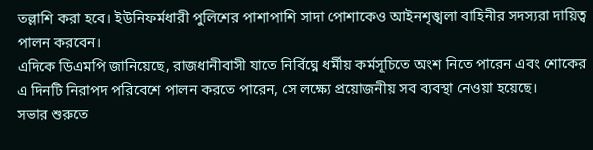তল্লাশি করা হবে। ইউনিফর্মধারী পুলিশের পাশাপাশি সাদা পোশাকেও আইনশৃঙ্খলা বাহিনীর সদস্যরা দায়িত্ব পালন করবেন।
এদিকে ডিএমপি জানিয়েছে, রাজধানীবাসী যাতে নির্বিঘ্নে ধর্মীয় কর্মসূচিতে অংশ নিতে পারেন এবং শোকের এ দিনটি নিরাপদ পরিবেশে পালন করতে পারেন, সে লক্ষ্যে প্রয়োজনীয় সব ব্যবস্থা নেওয়া হয়েছে।
সভার শুরুতে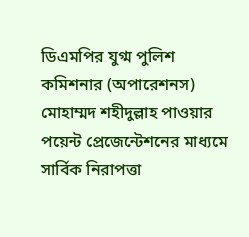ডিএমপির যুগ্ম পুলিশ কমিশনার (অপারেশনস) মোহাম্মদ শহীদুল্লাহ পাওয়ার পয়েন্ট প্রেজেন্টেশনের মাধ্যমে সার্বিক নিরাপত্তা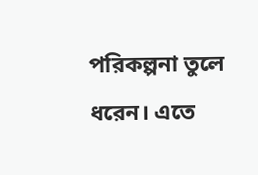পরিকল্পনা তুলে ধরেন। এতে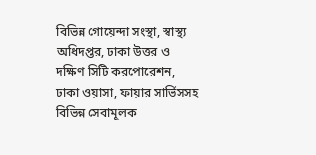বিভিন্ন গোয়েন্দা সংস্থা, স্বাস্থ্য অধিদপ্তর, ঢাকা উত্তর ও দক্ষিণ সিটি করপোরেশন, ঢাকা ওয়াসা, ফায়ার সার্ভিসসহ বিভিন্ন সেবামূলক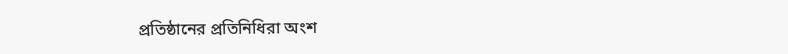প্রতিষ্ঠানের প্রতিনিধিরা অংশ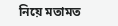নিয়ে মতামত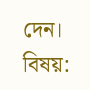দেন।
বিষয়: